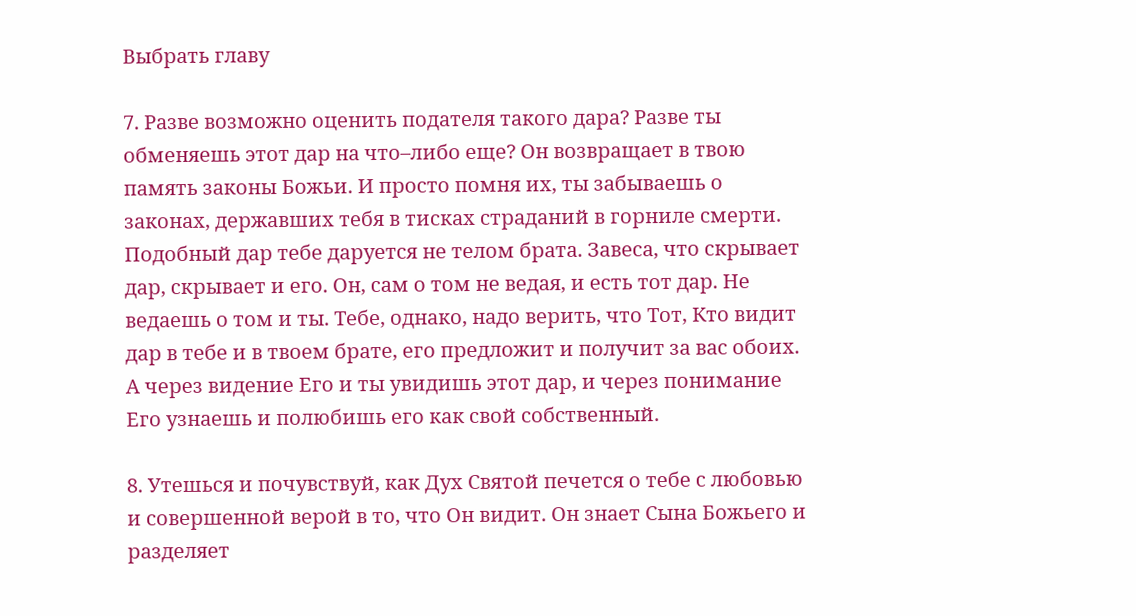Выбрать главу

7. Разве возможно оценить подателя такого дара? Разве ты обменяешь этот дар на что–либо еще? Он возвращает в твою память законы Божьи. И просто помня их, ты забываешь о законах, державших тебя в тисках страданий в горниле смерти. Подобный дар тебе даруется не телом брата. Завеса, что скрывает дар, скрывает и его. Он, сам о том не ведая, и есть тот дар. Не ведаешь о том и ты. Тебе, однако, надо верить, что Тот, Кто видит дар в тебе и в твоем брате, его предложит и получит за вас обоих. А через видение Его и ты увидишь этот дар, и через понимание Его узнаешь и полюбишь его как свой собственный.

8. Утешься и почувствуй, как Дух Святой печется о тебе с любовью и совершенной верой в то, что Он видит. Он знает Сына Божьего и разделяет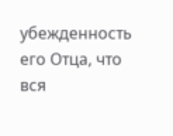убежденность его Отца, что вся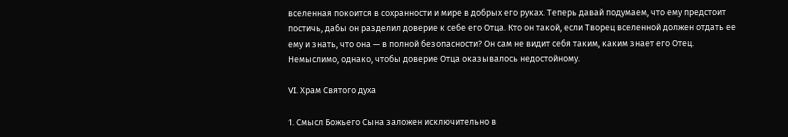вселенная покоится в сохранности и мире в добрых его руках. Теперь давай подумаем, что ему предстоит постичь, дабы он разделил доверие к себе его Отца. Кто он такой, если Творец вселенной должен отдать ее ему и знать, что она — в полной безопасности? Он сам не видит себя таким, каким знает его Отец. Немыслимо, однако, чтобы доверие Отца оказывалось недостойному.

VI. Храм Святого духа

1. Смысл Божьего Сына заложен исключительно в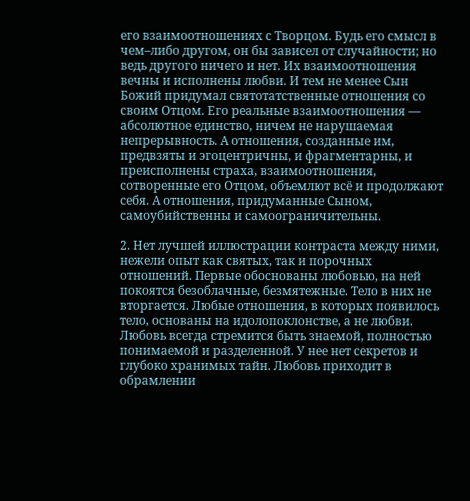его взаимоотношениях с Творцом. Будь его смысл в чем–либо другом, он бы зависел от случайности; но ведь другого ничего и нет. Их взаимоотношения вечны и исполнены любви. И тем не менее Сын Божий придумал святотатственные отношения со своим Отцом. Его реальные взаимоотношения — абсолютное единство, ничем не нарушаемая непрерывность. А отношения, созданные им, предвзяты и эгоцентричны, и фрагментарны, и преисполнены страха, взаимоотношения, сотворенные его Отцом, объемлют всё и продолжают себя. А отношения, придуманные Сыном, самоубийственны и самоограничительны.

2. Нет лучшей иллюстрации контраста между ними, нежели опыт как святых, так и порочных отношений. Первые обоснованы любовью, на ней покоятся безоблачные, безмятежные. Тело в них не вторгается. Любые отношения, в которых появилось тело, основаны на идолопоклонстве, а не любви. Любовь всегда стремится быть знаемой, полностью понимаемой и разделенной. У нее нет секретов и глубоко хранимых тайн. Любовь приходит в обрамлении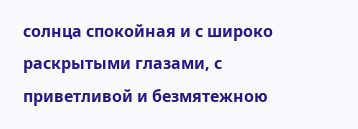солнца спокойная и с широко раскрытыми глазами, с приветливой и безмятежною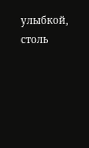улыбкой, столь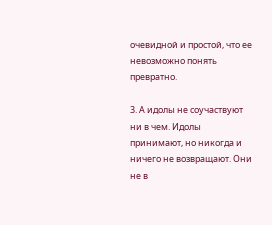очевидной и простой, что ее невозможно понять превратно.

3. А идолы не соучаствуют ни в чем. Идолы принимают, но никогда и ничего не возвращают. Они не в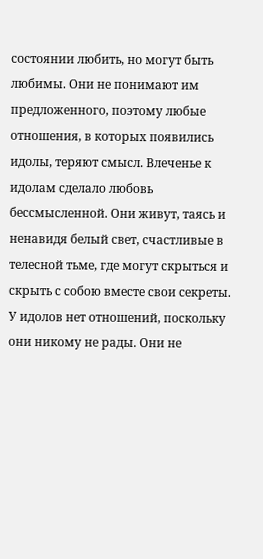состоянии любить, но могут быть любимы. Они не понимают им предложенного, поэтому любые отношения, в которых появились идолы, теряют смысл. Влеченье к идолам сделало любовь бессмысленной. Они живут, таясь и ненавидя белый свет, счастливые в телесной тьме, где могут скрыться и скрыть с собою вместе свои секреты. У идолов нет отношений, поскольку они никому не рады. Они не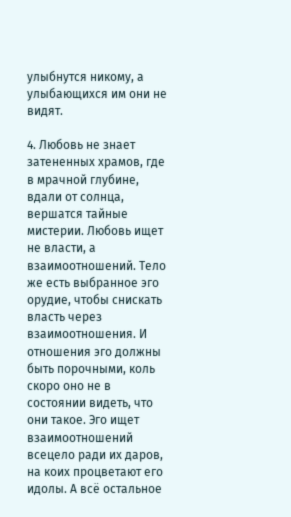улыбнутся никому, а улыбающихся им они не видят.

4. Любовь не знает затененных храмов, где в мрачной глубине, вдали от солнца, вершатся тайные мистерии. Любовь ищет не власти, а взаимоотношений. Тело же есть выбранное эго орудие, чтобы снискать власть через взаимоотношения. И отношения эго должны быть порочными, коль скоро оно не в состоянии видеть, что они такое. Эго ищет взаимоотношений всецело ради их даров, на коих процветают его идолы. А всё остальное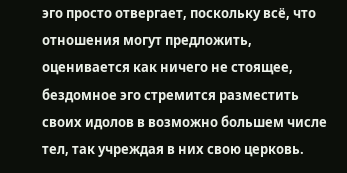эго просто отвергает, поскольку всё, что отношения могут предложить, оценивается как ничего не стоящее, бездомное эго стремится разместить своих идолов в возможно большем числе тел, так учреждая в них свою церковь.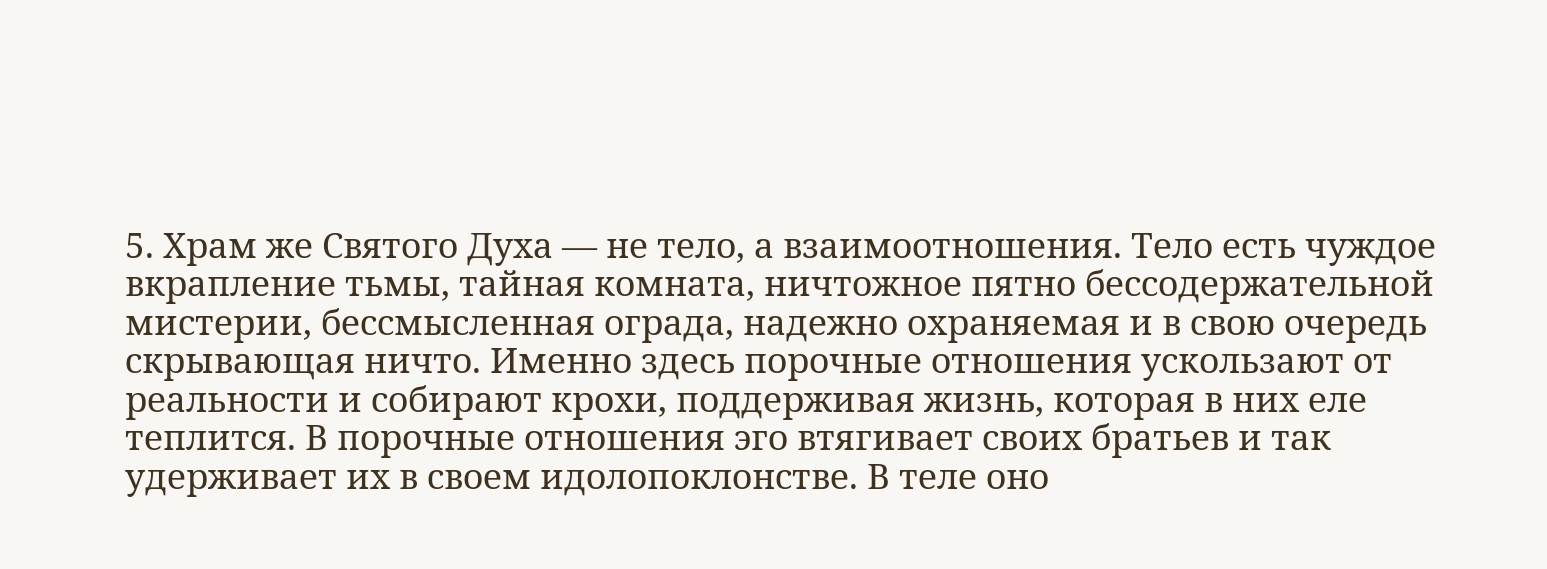5. Храм же Святого Духа — не тело, а взаимоотношения. Тело есть чуждое вкрапление тьмы, тайная комната, ничтожное пятно бессодержательной мистерии, бессмысленная ограда, надежно охраняемая и в свою очередь скрывающая ничто. Именно здесь порочные отношения ускользают от реальности и собирают крохи, поддерживая жизнь, которая в них еле теплится. В порочные отношения эго втягивает своих братьев и так удерживает их в своем идолопоклонстве. В теле оно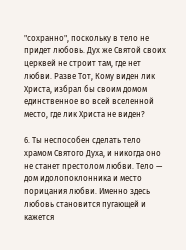"сохранно", поскольку в тело не придет любовь. Дух же Святой своих церквей не строит там, где нет любви. Разве Тот, Кому виден лик Христа, избрал бы своим домом единственное во всей вселенной место, где лик Христа не виден?

6. Ты неспособен сделать тело храмом Святого Духа, и никогда оно не станет престолом любви. Тело — дом идолопоклонника и место порицания любви. Именно здесь любовь становится пугающей и кажется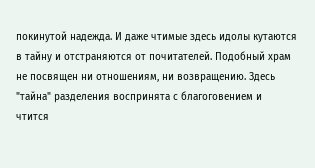покинутой надежда. И даже чтимые здесь идолы кутаются в тайну и отстраняются от почитателей. Подобный храм не посвящен ни отношениям, ни возвращению. Здесь "тайна" разделения воспринята с благоговением и чтится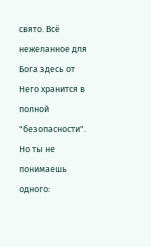свято. Всё нежеланное для Бога здесь от Него хранится в полной "безопасности". Но ты не понимаешь одного: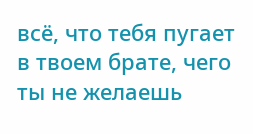всё, что тебя пугает в твоем брате, чего ты не желаешь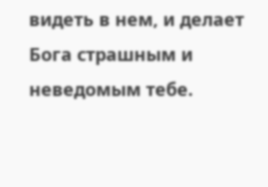видеть в нем, и делает Бога страшным и неведомым тебе.